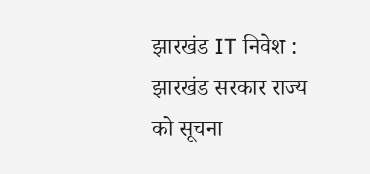झारखंड IT निवेश : झारखंड सरकार राज्य को सूचना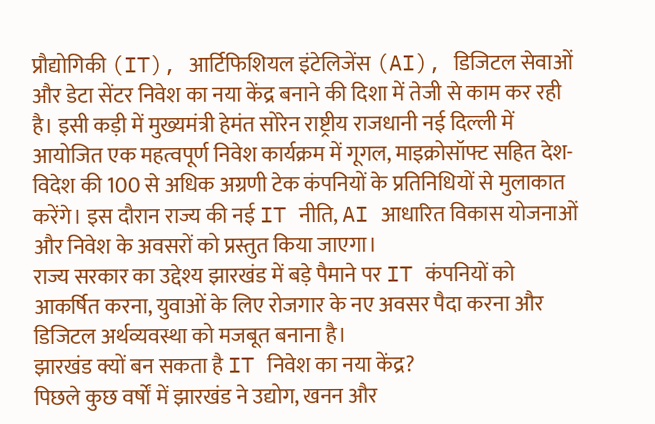प्रौद्योगिकी (IT), आर्टिफिशियल इंटेलिजेंस (AI), डिजिटल सेवाओं और डेटा सेंटर निवेश का नया केंद्र बनाने की दिशा में तेजी से काम कर रही है। इसी कड़ी में मुख्यमंत्री हेमंत सोरेन राष्ट्रीय राजधानी नई दिल्ली में आयोजित एक महत्वपूर्ण निवेश कार्यक्रम में गूगल, माइक्रोसॉफ्ट सहित देश-विदेश की 100 से अधिक अग्रणी टेक कंपनियों के प्रतिनिधियों से मुलाकात करेंगे। इस दौरान राज्य की नई IT नीति, AI आधारित विकास योजनाओं और निवेश के अवसरों को प्रस्तुत किया जाएगा।
राज्य सरकार का उद्देश्य झारखंड में बड़े पैमाने पर IT कंपनियों को आकर्षित करना, युवाओं के लिए रोजगार के नए अवसर पैदा करना और डिजिटल अर्थव्यवस्था को मजबूत बनाना है।
झारखंड क्यों बन सकता है IT निवेश का नया केंद्र?
पिछले कुछ वर्षों में झारखंड ने उद्योग, खनन और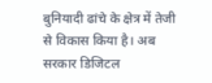बुनियादी ढांचे के क्षेत्र में तेजी से विकास किया है। अब सरकार डिजिटल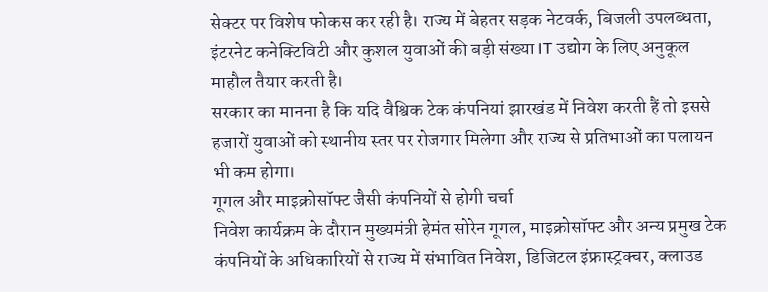सेक्टर पर विशेष फोकस कर रही है। राज्य में बेहतर सड़क नेटवर्क, बिजली उपलब्धता, इंटरनेट कनेक्टिविटी और कुशल युवाओं की बड़ी संख्या IT उद्योग के लिए अनुकूल माहौल तैयार करती है।
सरकार का मानना है कि यदि वैश्विक टेक कंपनियां झारखंड में निवेश करती हैं तो इससे हजारों युवाओं को स्थानीय स्तर पर रोजगार मिलेगा और राज्य से प्रतिभाओं का पलायन भी कम होगा।
गूगल और माइक्रोसॉफ्ट जैसी कंपनियों से होगी चर्चा
निवेश कार्यक्रम के दौरान मुख्यमंत्री हेमंत सोरेन गूगल, माइक्रोसॉफ्ट और अन्य प्रमुख टेक कंपनियों के अधिकारियों से राज्य में संभावित निवेश, डिजिटल इंफ्रास्ट्रक्चर, क्लाउड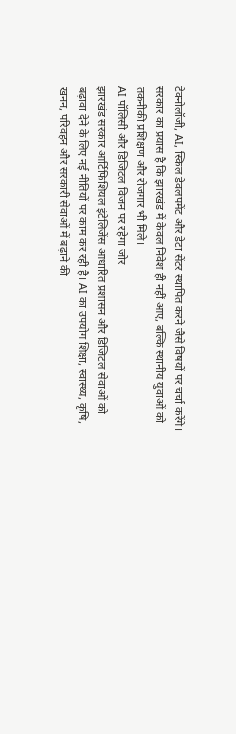टेक्नोलॉजी, AI, स्किल डेवलपमेंट और डेटा सेंटर स्थापित करने जैसे विषयों पर चर्चा करेंगे।
सरकार का प्रयास है कि झारखंड में केवल निवेश ही नहीं आए, बल्कि स्थानीय युवाओं को तकनीकी प्रशिक्षण और रोजगार भी मिले।
AI पॉलिसी और डिजिटल विजन पर रहेगा जोर
झारखंड सरकार आर्टिफिशियल इंटेलिजेंस आधारित प्रशासन और डिजिटल सेवाओं को बढ़ावा देने के लिए नई नीतियों पर काम कर रही है। AI का उपयोग शिक्षा, स्वास्थ्य, कृषि, खनन, परिवहन और सरकारी सेवाओं में बढ़ाने की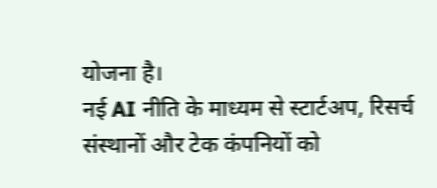योजना है।
नई AI नीति के माध्यम से स्टार्टअप, रिसर्च संस्थानों और टेक कंपनियों को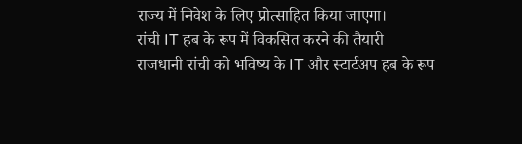राज्य में निवेश के लिए प्रोत्साहित किया जाएगा।
रांची IT हब के रूप में विकसित करने की तैयारी
राजधानी रांची को भविष्य के IT और स्टार्टअप हब के रूप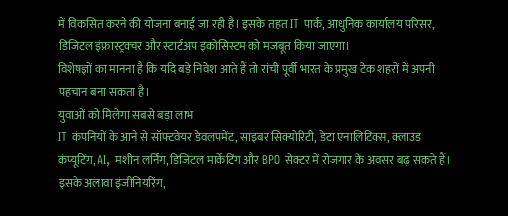में विकसित करने की योजना बनाई जा रही है। इसके तहत IT पार्क, आधुनिक कार्यालय परिसर, डिजिटल इंफ्रास्ट्रक्चर और स्टार्टअप इकोसिस्टम को मजबूत किया जाएगा।
विशेषज्ञों का मानना है कि यदि बड़े निवेश आते हैं तो रांची पूर्वी भारत के प्रमुख टेक शहरों में अपनी पहचान बना सकता है।
युवाओं को मिलेगा सबसे बड़ा लाभ
IT कंपनियों के आने से सॉफ्टवेयर डेवलपमेंट, साइबर सिक्योरिटी, डेटा एनालिटिक्स, क्लाउड कंप्यूटिंग, AI, मशीन लर्निंग, डिजिटल मार्केटिंग और BPO सेक्टर में रोजगार के अवसर बढ़ सकते हैं।
इसके अलावा इंजीनियरिंग,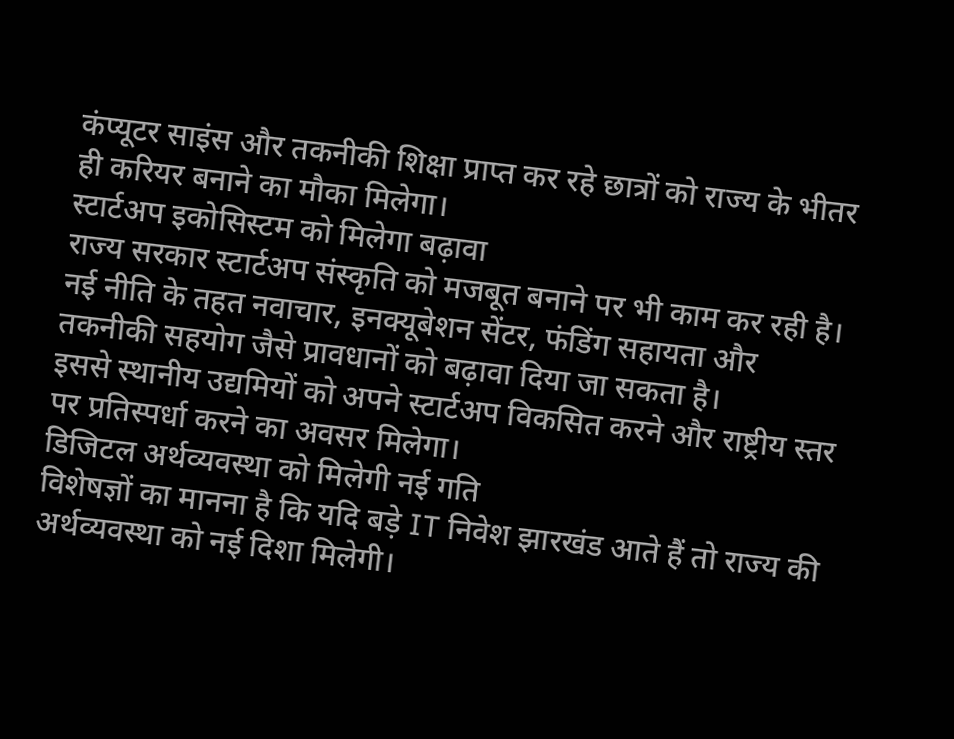कंप्यूटर साइंस और तकनीकी शिक्षा प्राप्त कर रहे छात्रों को राज्य के भीतर ही करियर बनाने का मौका मिलेगा।
स्टार्टअप इकोसिस्टम को मिलेगा बढ़ावा
राज्य सरकार स्टार्टअप संस्कृति को मजबूत बनाने पर भी काम कर रही है। नई नीति के तहत नवाचार, इनक्यूबेशन सेंटर, फंडिंग सहायता और तकनीकी सहयोग जैसे प्रावधानों को बढ़ावा दिया जा सकता है।
इससे स्थानीय उद्यमियों को अपने स्टार्टअप विकसित करने और राष्ट्रीय स्तर पर प्रतिस्पर्धा करने का अवसर मिलेगा।
डिजिटल अर्थव्यवस्था को मिलेगी नई गति
विशेषज्ञों का मानना है कि यदि बड़े IT निवेश झारखंड आते हैं तो राज्य की अर्थव्यवस्था को नई दिशा मिलेगी।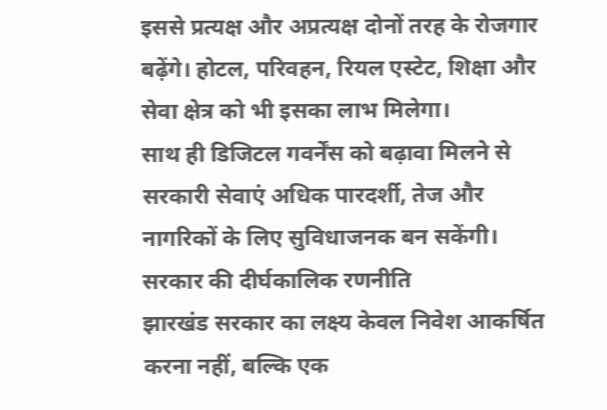इससे प्रत्यक्ष और अप्रत्यक्ष दोनों तरह के रोजगार बढ़ेंगे। होटल, परिवहन, रियल एस्टेट, शिक्षा और सेवा क्षेत्र को भी इसका लाभ मिलेगा।
साथ ही डिजिटल गवर्नेंस को बढ़ावा मिलने से सरकारी सेवाएं अधिक पारदर्शी, तेज और नागरिकों के लिए सुविधाजनक बन सकेंगी।
सरकार की दीर्घकालिक रणनीति
झारखंड सरकार का लक्ष्य केवल निवेश आकर्षित करना नहीं, बल्कि एक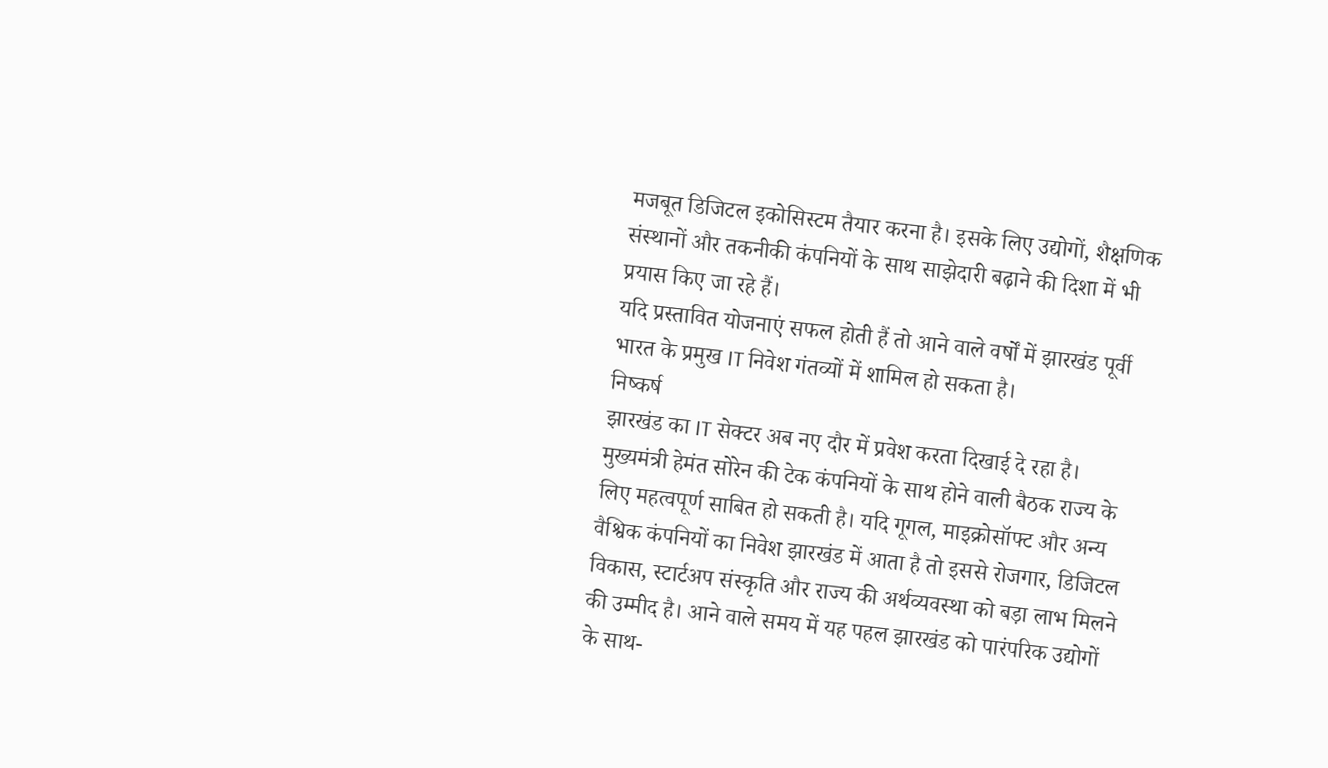मजबूत डिजिटल इकोसिस्टम तैयार करना है। इसके लिए उद्योगों, शैक्षणिक संस्थानों और तकनीकी कंपनियों के साथ साझेदारी बढ़ाने की दिशा में भी प्रयास किए जा रहे हैं।
यदि प्रस्तावित योजनाएं सफल होती हैं तो आने वाले वर्षों में झारखंड पूर्वी भारत के प्रमुख IT निवेश गंतव्यों में शामिल हो सकता है।
निष्कर्ष
झारखंड का IT सेक्टर अब नए दौर में प्रवेश करता दिखाई दे रहा है। मुख्यमंत्री हेमंत सोरेन की टेक कंपनियों के साथ होने वाली बैठक राज्य के लिए महत्वपूर्ण साबित हो सकती है। यदि गूगल, माइक्रोसॉफ्ट और अन्य वैश्विक कंपनियों का निवेश झारखंड में आता है तो इससे रोजगार, डिजिटल विकास, स्टार्टअप संस्कृति और राज्य की अर्थव्यवस्था को बड़ा लाभ मिलने की उम्मीद है। आने वाले समय में यह पहल झारखंड को पारंपरिक उद्योगों के साथ-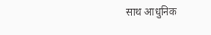साथ आधुनिक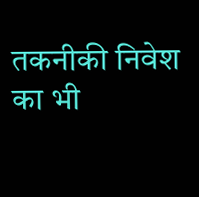तकनीकी निवेश का भी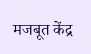मजबूत केंद्र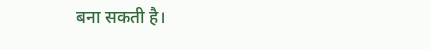बना सकती है।